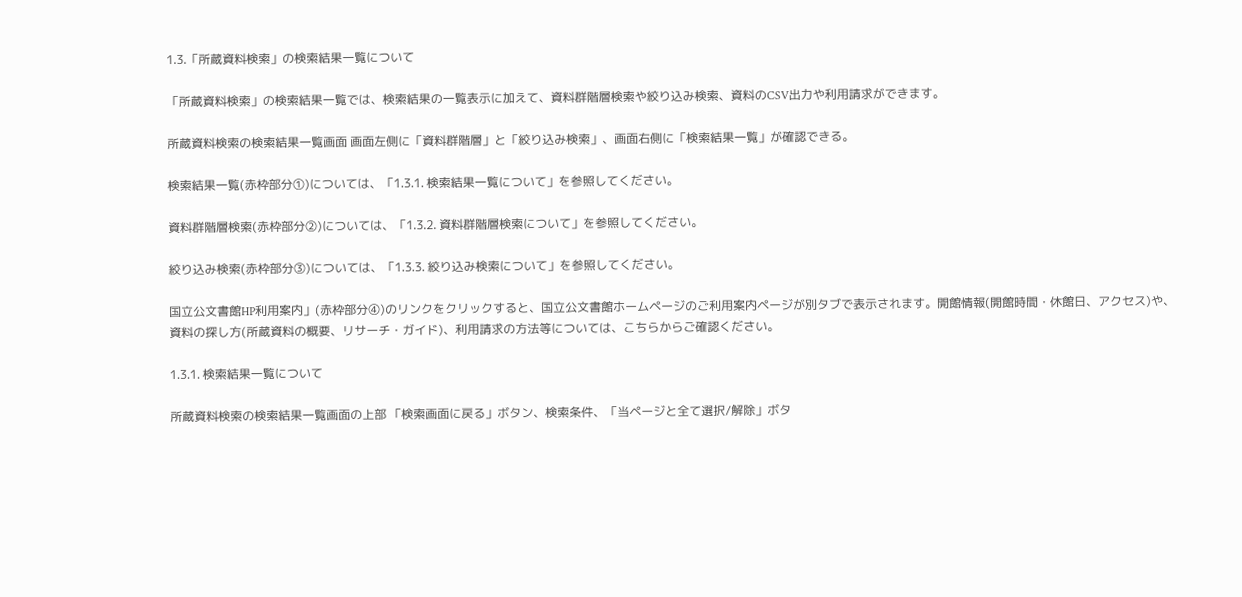1.3.「所蔵資料検索」の検索結果一覧について

「所蔵資料検索」の検索結果一覧では、検索結果の一覧表示に加えて、資料群階層検索や絞り込み検索、資料のCSV出力や利用請求ができます。

所蔵資料検索の検索結果一覧画面 画面左側に「資料群階層」と「絞り込み検索」、画面右側に「検索結果一覧」が確認できる。

検索結果一覧(赤枠部分①)については、「1.3.1. 検索結果一覧について」を参照してください。

資料群階層検索(赤枠部分②)については、「1.3.2. 資料群階層検索について」を参照してください。

絞り込み検索(赤枠部分③)については、「1.3.3. 絞り込み検索について」を参照してください。

国立公文書館HP利用案内」(赤枠部分④)のリンクをクリックすると、国立公文書館ホームページのご利用案内ページが別タブで表示されます。開館情報(開館時間・休館日、アクセス)や、資料の探し方(所蔵資料の概要、リサーチ・ガイド)、利用請求の方法等については、こちらからご確認ください。

1.3.1. 検索結果一覧について

所蔵資料検索の検索結果一覧画面の上部 「検索画面に戻る」ボタン、検索条件、「当ページと全て選択/解除」ボタ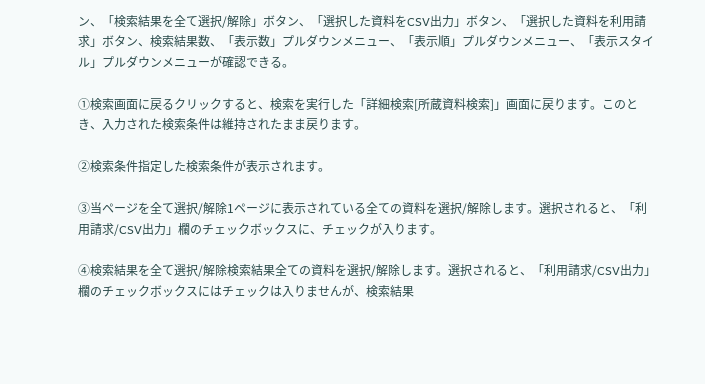ン、「検索結果を全て選択/解除」ボタン、「選択した資料をCSV出力」ボタン、「選択した資料を利用請求」ボタン、検索結果数、「表示数」プルダウンメニュー、「表示順」プルダウンメニュー、「表示スタイル」プルダウンメニューが確認できる。

①検索画面に戻るクリックすると、検索を実行した「詳細検索[所蔵資料検索]」画面に戻ります。このとき、入力された検索条件は維持されたまま戻ります。

②検索条件指定した検索条件が表示されます。

③当ページを全て選択/解除1ページに表示されている全ての資料を選択/解除します。選択されると、「利用請求/CSV出力」欄のチェックボックスに、チェックが入ります。

④検索結果を全て選択/解除検索結果全ての資料を選択/解除します。選択されると、「利用請求/CSV出力」欄のチェックボックスにはチェックは入りませんが、検索結果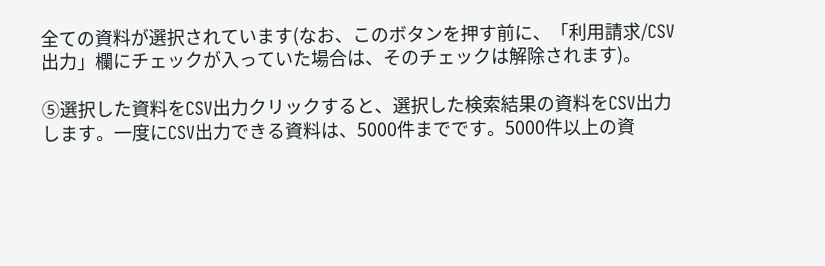全ての資料が選択されています(なお、このボタンを押す前に、「利用請求/CSV出力」欄にチェックが入っていた場合は、そのチェックは解除されます)。

⑤選択した資料をCSV出力クリックすると、選択した検索結果の資料をCSV出力します。一度にCSV出力できる資料は、5000件までです。5000件以上の資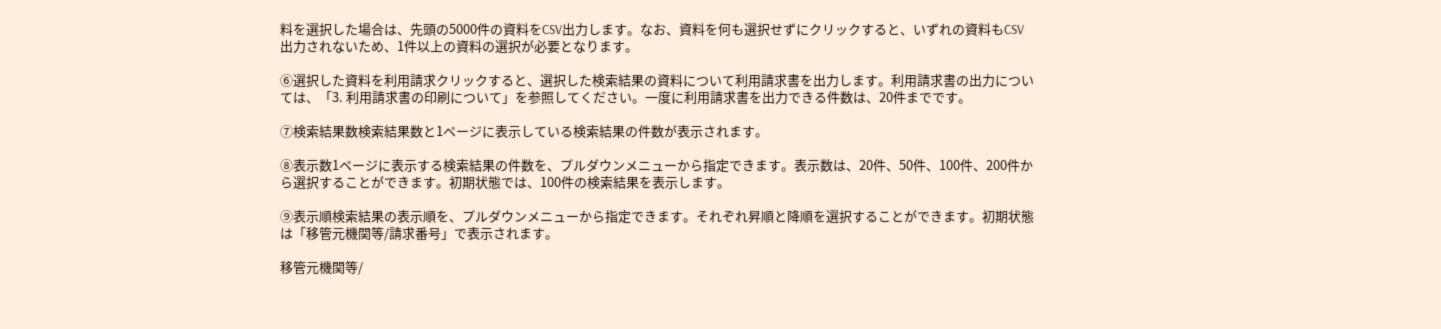料を選択した場合は、先頭の5000件の資料をCSV出力します。なお、資料を何も選択せずにクリックすると、いずれの資料もCSV出力されないため、1件以上の資料の選択が必要となります。

⑥選択した資料を利用請求クリックすると、選択した検索結果の資料について利用請求書を出力します。利用請求書の出力については、「3. 利用請求書の印刷について」を参照してください。一度に利用請求書を出力できる件数は、20件までです。

⑦検索結果数検索結果数と1ページに表示している検索結果の件数が表示されます。

⑧表示数1ページに表示する検索結果の件数を、プルダウンメニューから指定できます。表示数は、20件、50件、100件、200件から選択することができます。初期状態では、100件の検索結果を表示します。

⑨表示順検索結果の表示順を、プルダウンメニューから指定できます。それぞれ昇順と降順を選択することができます。初期状態は「移管元機関等/請求番号」で表示されます。

移管元機関等/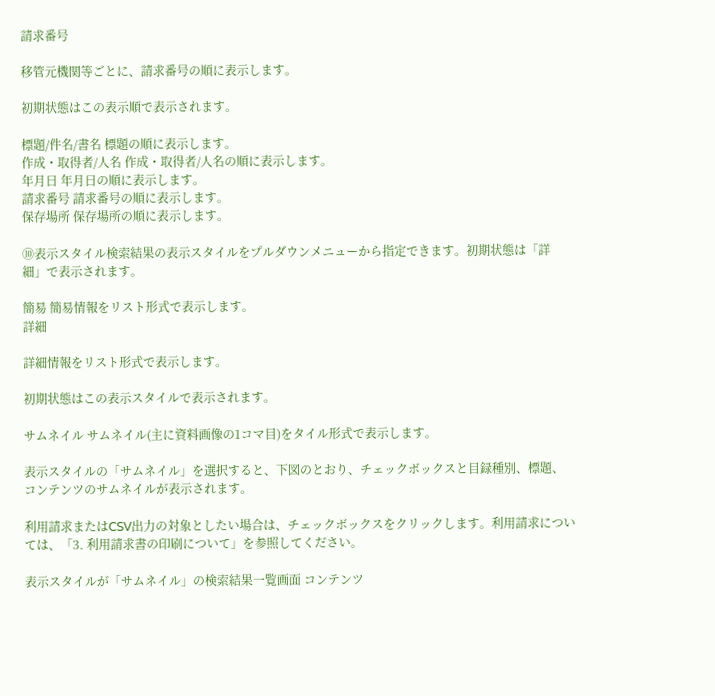請求番号

移管元機関等ごとに、請求番号の順に表示します。

初期状態はこの表示順で表示されます。

標題/件名/書名 標題の順に表示します。
作成・取得者/人名 作成・取得者/人名の順に表示します。
年月日 年月日の順に表示します。
請求番号 請求番号の順に表示します。
保存場所 保存場所の順に表示します。

⑩表示スタイル検索結果の表示スタイルをプルダウンメニューから指定できます。初期状態は「詳細」で表示されます。

簡易 簡易情報をリスト形式で表示します。
詳細

詳細情報をリスト形式で表示します。

初期状態はこの表示スタイルで表示されます。

サムネイル サムネイル(主に資料画像の1コマ目)をタイル形式で表示します。

表示スタイルの「サムネイル」を選択すると、下図のとおり、チェックボックスと目録種別、標題、コンテンツのサムネイルが表示されます。

利用請求またはCSV出力の対象としたい場合は、チェックボックスをクリックします。利用請求については、「3. 利用請求書の印刷について」を参照してください。

表示スタイルが「サムネイル」の検索結果一覧画面 コンテンツ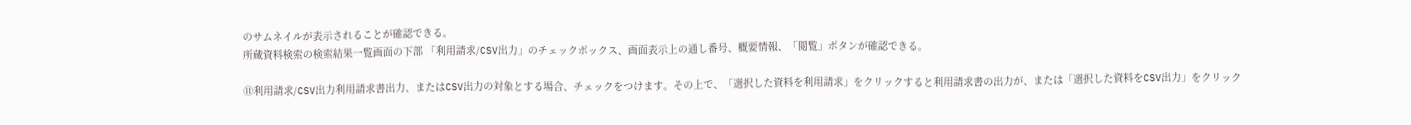のサムネイルが表示されることが確認できる。
所蔵資料検索の検索結果一覧画面の下部 「利用請求/CSV出力」のチェックボックス、画面表示上の通し番号、概要情報、「閲覧」ボタンが確認できる。

⑪利用請求/CSV出力利用請求書出力、またはCSV出力の対象とする場合、チェックをつけます。その上で、「選択した資料を利用請求」をクリックすると利用請求書の出力が、または「選択した資料をCSV出力」をクリック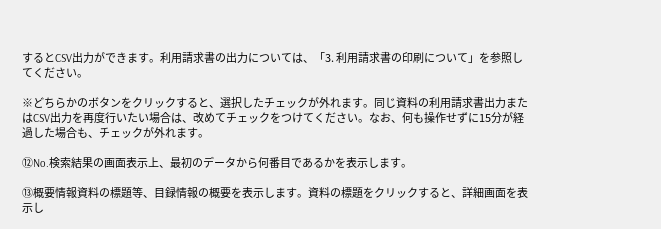するとCSV出力ができます。利用請求書の出力については、「3. 利用請求書の印刷について」を参照してください。

※どちらかのボタンをクリックすると、選択したチェックが外れます。同じ資料の利用請求書出力またはCSV出力を再度行いたい場合は、改めてチェックをつけてください。なお、何も操作せずに15分が経過した場合も、チェックが外れます。

⑫No.検索結果の画面表示上、最初のデータから何番目であるかを表示します。

⑬概要情報資料の標題等、目録情報の概要を表示します。資料の標題をクリックすると、詳細画面を表示し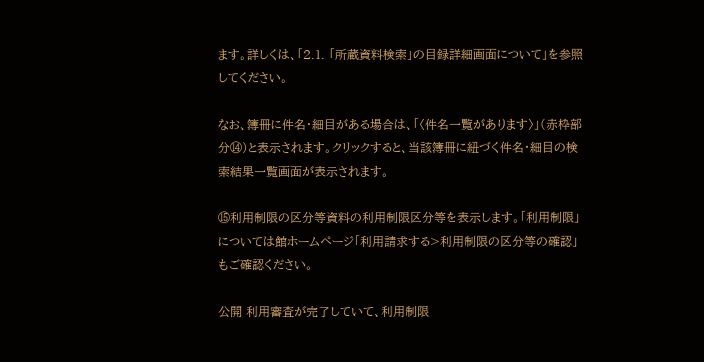ます。詳しくは、「2.1. 「所蔵資料検索」の目録詳細画面について」を参照してください。

なお、簿冊に件名・細目がある場合は、「〈件名一覧があります〉」(赤枠部分⑭)と表示されます。クリックすると、当該簿冊に紐づく件名・細目の検索結果一覧画面が表示されます。

⑮利用制限の区分等資料の利用制限区分等を表示します。「利用制限」については館ホームページ「利用請求する>利用制限の区分等の確認」もご確認ください。

公開 利用審査が完了していて、利用制限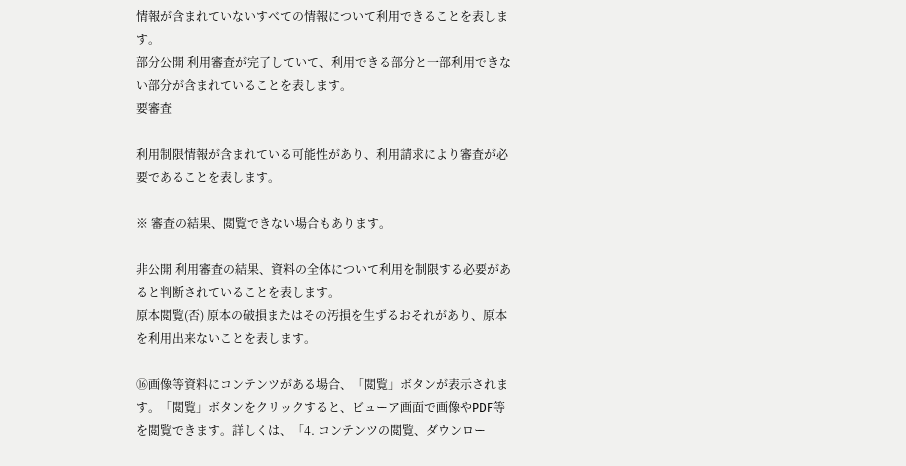情報が含まれていないすべての情報について利用できることを表します。
部分公開 利用審査が完了していて、利用できる部分と一部利用できない部分が含まれていることを表します。
要審査

利用制限情報が含まれている可能性があり、利用請求により審査が必要であることを表します。

※ 審査の結果、閲覧できない場合もあります。

非公開 利用審査の結果、資料の全体について利用を制限する必要があると判断されていることを表します。
原本閲覧(否) 原本の破損またはその汚損を生ずるおそれがあり、原本を利用出来ないことを表します。

⑯画像等資料にコンテンツがある場合、「閲覧」ボタンが表示されます。「閲覧」ボタンをクリックすると、ビューア画面で画像やPDF等を閲覧できます。詳しくは、「4. コンテンツの閲覧、ダウンロー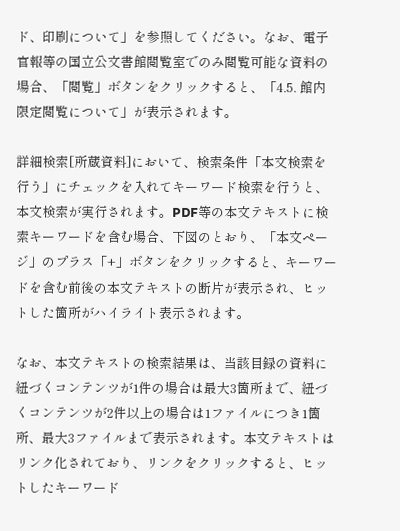ド、印刷について」を参照してください。なお、電子官報等の国立公文書館閲覧室でのみ閲覧可能な資料の場合、「閲覧」ボタンをクリックすると、「4.5. 館内限定閲覧について」が表示されます。

詳細検索[所蔵資料]において、検索条件「本文検索を行う」にチェックを入れてキーワード検索を行うと、本文検索が実行されます。PDF等の本文テキストに検索キーワードを含む場合、下図のとおり、「本文ページ」のプラス「+」ボタンをクリックすると、キーワードを含む前後の本文テキストの断片が表示され、ヒットした箇所がハイライト表示されます。

なお、本文テキストの検索結果は、当該目録の資料に紐づくコンテンツが1件の場合は最大3箇所まで、紐づくコンテンツが2件以上の場合は1ファイルにつき1箇所、最大3ファイルまで表示されます。本文テキストはリンク化されており、リンクをクリックすると、ヒットしたキーワード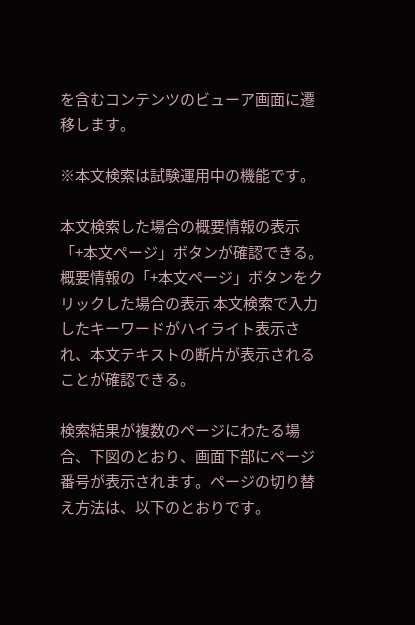を含むコンテンツのビューア画面に遷移します。

※本文検索は試験運用中の機能です。

本文検索した場合の概要情報の表示 「+本文ページ」ボタンが確認できる。
概要情報の「+本文ページ」ボタンをクリックした場合の表示 本文検索で入力したキーワードがハイライト表示され、本文テキストの断片が表示されることが確認できる。

検索結果が複数のページにわたる場合、下図のとおり、画面下部にページ番号が表示されます。ページの切り替え方法は、以下のとおりです。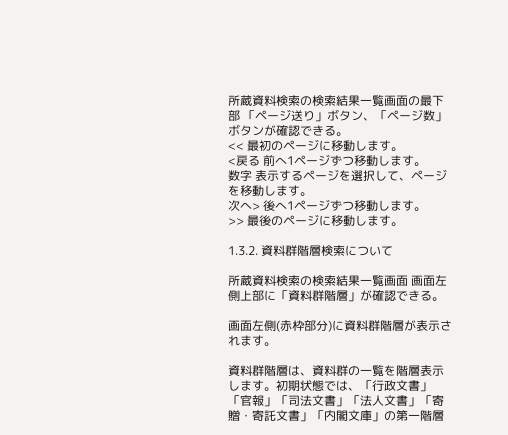所蔵資料検索の検索結果一覧画面の最下部 「ページ送り」ボタン、「ページ数」ボタンが確認できる。
<< 最初のページに移動します。
<戻る 前へ1ページずつ移動します。
数字 表示するページを選択して、ページを移動します。
次へ> 後へ1ページずつ移動します。
>> 最後のページに移動します。

1.3.2. 資料群階層検索について

所蔵資料検索の検索結果一覧画面 画面左側上部に「資料群階層」が確認できる。

画面左側(赤枠部分)に資料群階層が表示されます。

資料群階層は、資料群の一覧を階層表示します。初期状態では、「行政文書」「官報」「司法文書」「法人文書」「寄贈・寄託文書」「内閣文庫」の第一階層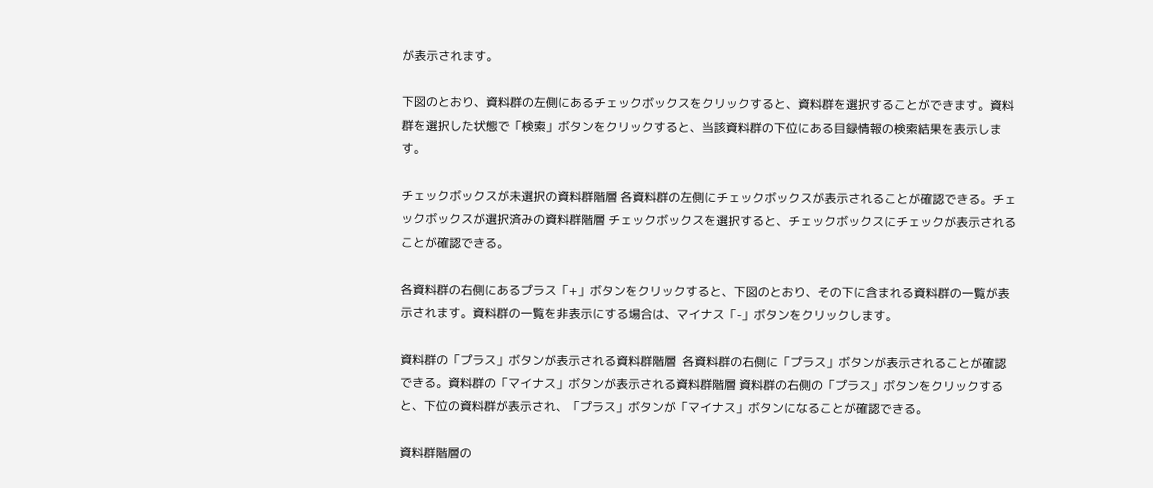が表示されます。

下図のとおり、資料群の左側にあるチェックボックスをクリックすると、資料群を選択することができます。資料群を選択した状態で「検索」ボタンをクリックすると、当該資料群の下位にある目録情報の検索結果を表示します。

チェックボックスが未選択の資料群階層 各資料群の左側にチェックボックスが表示されることが確認できる。チェックボックスが選択済みの資料群階層 チェックボックスを選択すると、チェックボックスにチェックが表示されることが確認できる。

各資料群の右側にあるプラス「+」ボタンをクリックすると、下図のとおり、その下に含まれる資料群の一覧が表示されます。資料群の一覧を非表示にする場合は、マイナス「-」ボタンをクリックします。

資料群の「プラス」ボタンが表示される資料群階層  各資料群の右側に「プラス」ボタンが表示されることが確認できる。資料群の「マイナス」ボタンが表示される資料群階層 資料群の右側の「プラス」ボタンをクリックすると、下位の資料群が表示され、「プラス」ボタンが「マイナス」ボタンになることが確認できる。

資料群階層の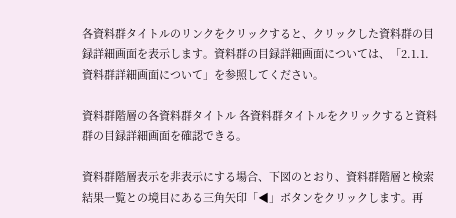各資料群タイトルのリンクをクリックすると、クリックした資料群の目録詳細画面を表示します。資料群の目録詳細画面については、「2.1.1. 資料群詳細画面について」を参照してください。

資料群階層の各資料群タイトル 各資料群タイトルをクリックすると資料群の目録詳細画面を確認できる。

資料群階層表示を非表示にする場合、下図のとおり、資料群階層と検索結果一覧との境目にある三角矢印「◀」ボタンをクリックします。再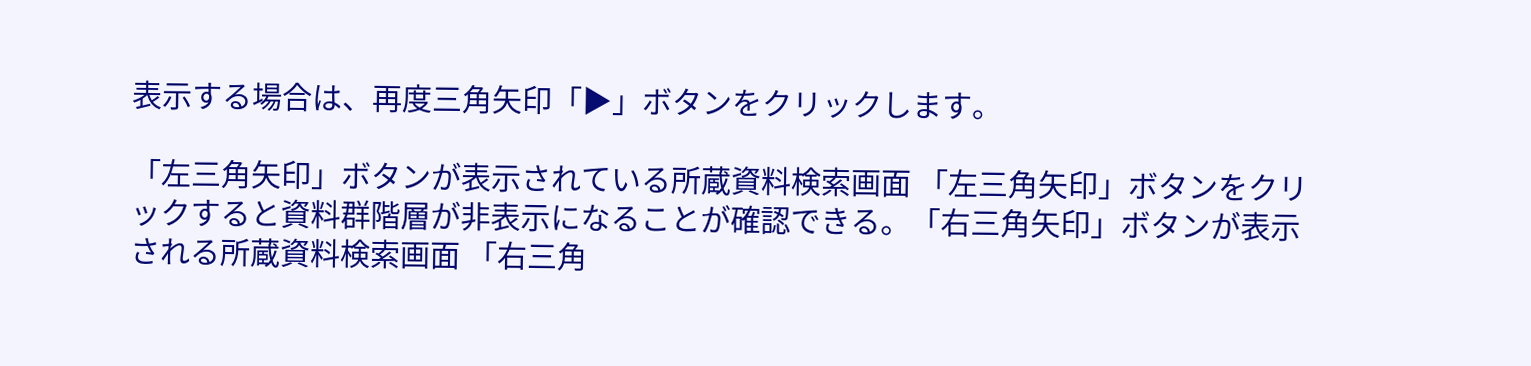表示する場合は、再度三角矢印「▶」ボタンをクリックします。

「左三角矢印」ボタンが表示されている所蔵資料検索画面 「左三角矢印」ボタンをクリックすると資料群階層が非表示になることが確認できる。「右三角矢印」ボタンが表示される所蔵資料検索画面 「右三角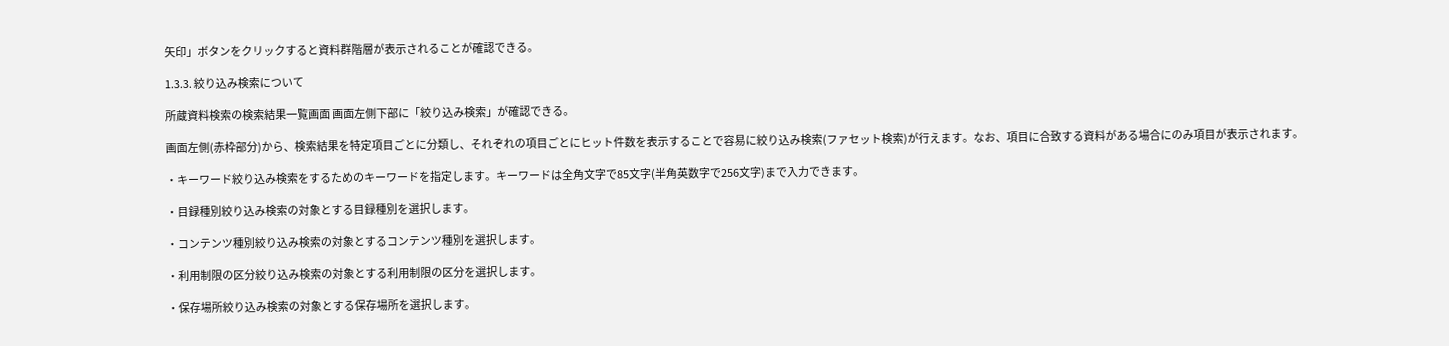矢印」ボタンをクリックすると資料群階層が表示されることが確認できる。

1.3.3. 絞り込み検索について

所蔵資料検索の検索結果一覧画面 画面左側下部に「絞り込み検索」が確認できる。

画面左側(赤枠部分)から、検索結果を特定項目ごとに分類し、それぞれの項目ごとにヒット件数を表示することで容易に絞り込み検索(ファセット検索)が行えます。なお、項目に合致する資料がある場合にのみ項目が表示されます。

・キーワード絞り込み検索をするためのキーワードを指定します。キーワードは全角文字で85文字(半角英数字で256文字)まで入力できます。

・目録種別絞り込み検索の対象とする目録種別を選択します。

・コンテンツ種別絞り込み検索の対象とするコンテンツ種別を選択します。

・利用制限の区分絞り込み検索の対象とする利用制限の区分を選択します。

・保存場所絞り込み検索の対象とする保存場所を選択します。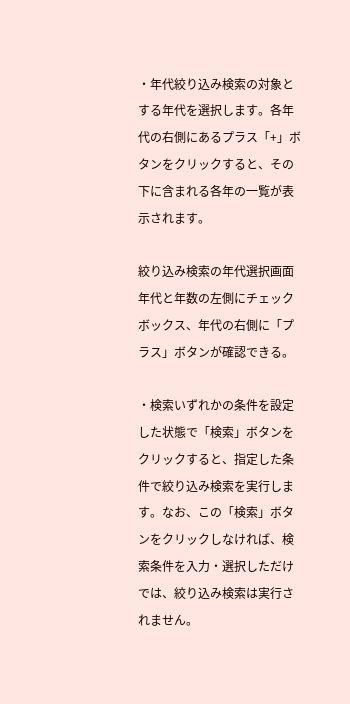・年代絞り込み検索の対象とする年代を選択します。各年代の右側にあるプラス「+」ボタンをクリックすると、その下に含まれる各年の一覧が表示されます。

絞り込み検索の年代選択画面 年代と年数の左側にチェックボックス、年代の右側に「プラス」ボタンが確認できる。

・検索いずれかの条件を設定した状態で「検索」ボタンをクリックすると、指定した条件で絞り込み検索を実行します。なお、この「検索」ボタンをクリックしなければ、検索条件を入力・選択しただけでは、絞り込み検索は実行されません。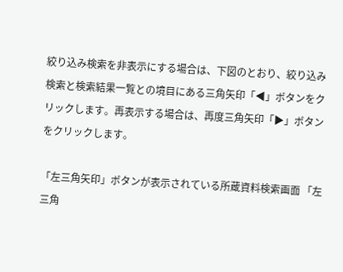絞り込み検索を非表示にする場合は、下図のとおり、絞り込み検索と検索結果一覧との境目にある三角矢印「◀」ボタンをクリックします。再表示する場合は、再度三角矢印「▶」ボタンをクリックします。

「左三角矢印」ボタンが表示されている所蔵資料検索画面 「左三角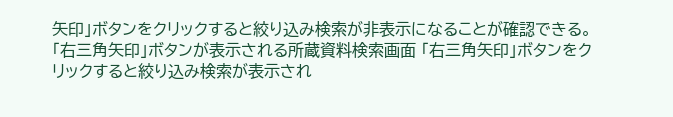矢印」ボタンをクリックすると絞り込み検索が非表示になることが確認できる。「右三角矢印」ボタンが表示される所蔵資料検索画面 「右三角矢印」ボタンをクリックすると絞り込み検索が表示され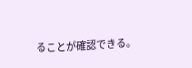ることが確認できる。